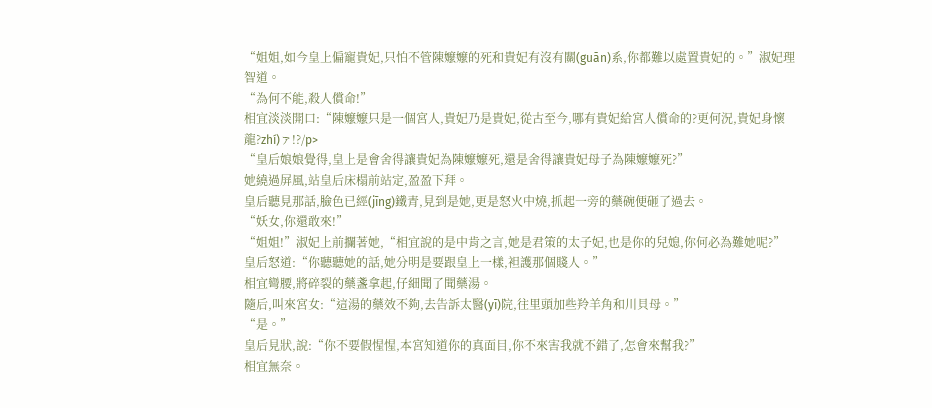“姐姐,如今皇上偏寵貴妃,只怕不管陳嬤嬤的死和貴妃有沒有關(guān)系,你都難以處置貴妃的。”淑妃理智道。
“為何不能,殺人償命!”
相宜淡淡開口:“陳嬤嬤只是一個宮人,貴妃乃是貴妃,從古至今,哪有貴妃給宮人償命的?更何況,貴妃身懷龍?zhí)ァ!?/p>
“皇后娘娘覺得,皇上是會舍得讓貴妃為陳嬤嬤死,還是舍得讓貴妃母子為陳嬤嬤死?”
她繞過屏風,站皇后床榻前站定,盈盈下拜。
皇后聽見那話,臉色已經(jīng)鐵青,見到是她,更是怒火中燒,抓起一旁的藥碗便砸了過去。
“妖女,你還敢來!”
“姐姐!”淑妃上前攔著她,“相宜說的是中肯之言,她是君策的太子妃,也是你的兒媳,你何必為難她呢?”
皇后怒道:“你聽聽她的話,她分明是要跟皇上一樣,袒護那個賤人。”
相宜彎腰,將碎裂的藥盞拿起,仔細聞了聞藥湯。
隨后,叫來宮女:“這湯的藥效不夠,去告訴太醫(yī)院,往里頭加些羚羊角和川貝母。”
“是。”
皇后見狀,說:“你不要假惺惺,本宮知道你的真面目,你不來害我就不錯了,怎會來幫我?”
相宜無奈。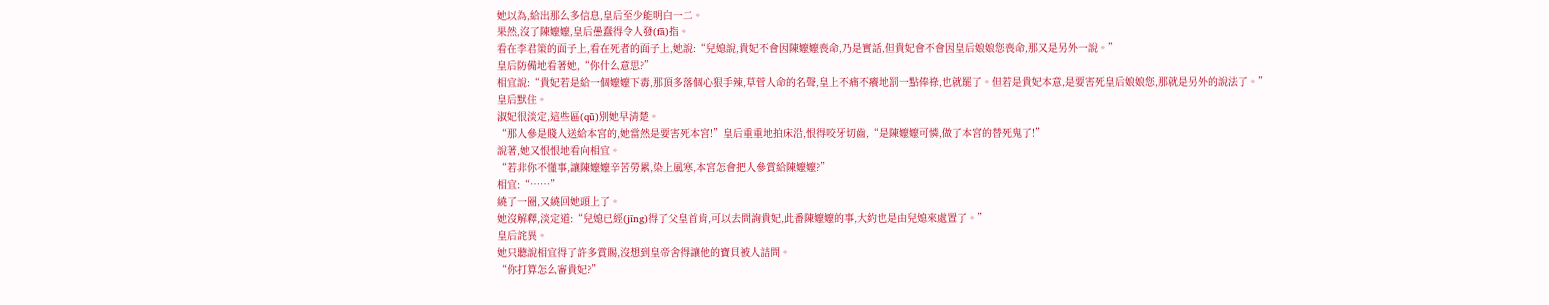她以為,給出那么多信息,皇后至少能明白一二。
果然,沒了陳嬤嬤,皇后愚蠢得令人發(fā)指。
看在李君策的面子上,看在死者的面子上,她說:“兒媳說,貴妃不會因陳嬤嬤喪命,乃是實話,但貴妃會不會因皇后娘娘您喪命,那又是另外一說。”
皇后防備地看著她,“你什么意思?”
相宜說:“貴妃若是給一個嬤嬤下毒,那頂多落個心狠手辣,草菅人命的名聲,皇上不痛不癢地罰一點俸祿,也就罷了。但若是貴妃本意,是要害死皇后娘娘您,那就是另外的說法了。”
皇后默住。
淑妃很淡定,這些區(qū)別她早清楚。
“那人參是賤人送給本宮的,她當然是要害死本宮!”皇后重重地拍床沿,恨得咬牙切齒,“是陳嬤嬤可憐,做了本宮的替死鬼了!”
說著,她又恨恨地看向相宜。
“若非你不懂事,讓陳嬤嬤辛苦勞累,染上風寒,本宮怎會把人參賞給陳嬤嬤?”
相宜:“……”
繞了一圈,又繞回她頭上了。
她沒解釋,淡定道:“兒媳已經(jīng)得了父皇首肯,可以去問詢貴妃,此番陳嬤嬤的事,大約也是由兒媳來處置了。”
皇后詫異。
她只聽說相宜得了許多賞賜,沒想到皇帝舍得讓他的寶貝被人詰問。
“你打算怎么審貴妃?”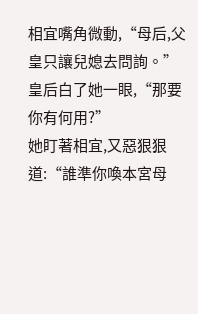相宜嘴角微動,“母后,父皇只讓兒媳去問詢。”
皇后白了她一眼,“那要你有何用?”
她盯著相宜,又惡狠狠道:“誰準你喚本宮母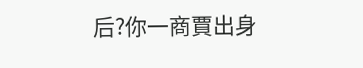后?你一商賈出身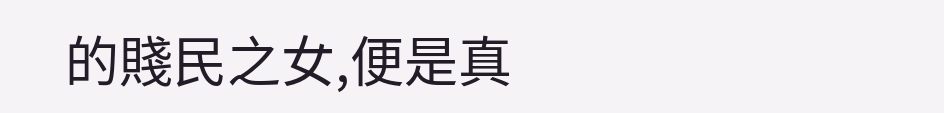的賤民之女,便是真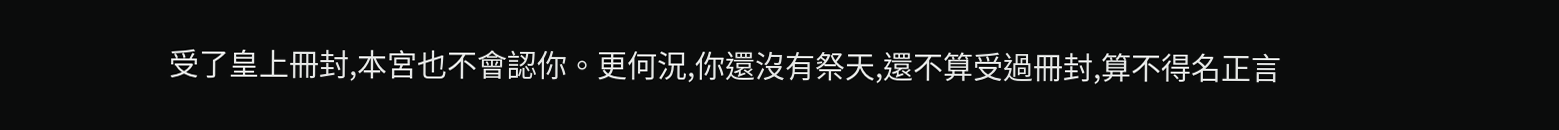受了皇上冊封,本宮也不會認你。更何況,你還沒有祭天,還不算受過冊封,算不得名正言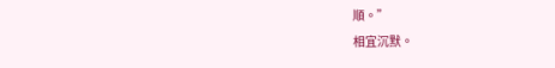順。”
相宜沉默。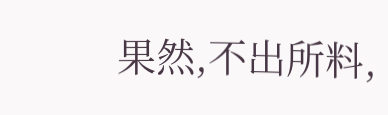果然,不出所料,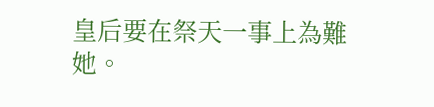皇后要在祭天一事上為難她。